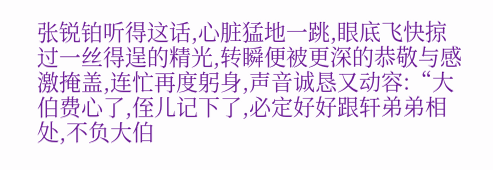张锐铂听得这话,心脏猛地一跳,眼底飞快掠过一丝得逞的精光,转瞬便被更深的恭敬与感激掩盖,连忙再度躬身,声音诚恳又动容:“大伯费心了,侄儿记下了,必定好好跟轩弟弟相处,不负大伯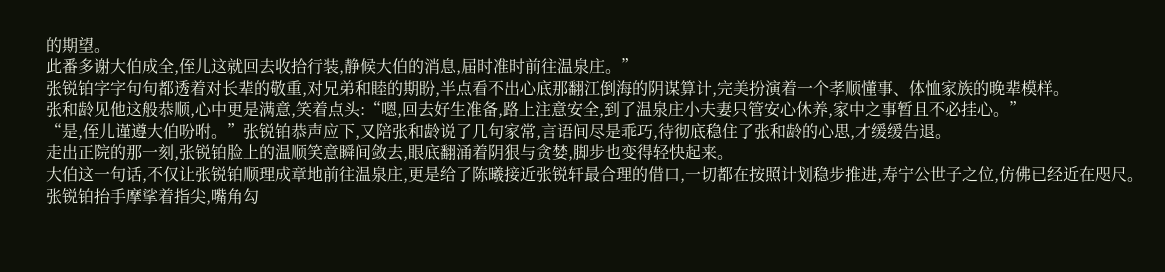的期望。
此番多谢大伯成全,侄儿这就回去收拾行装,静候大伯的消息,届时准时前往温泉庄。”
张锐铂字字句句都透着对长辈的敬重,对兄弟和睦的期盼,半点看不出心底那翻江倒海的阴谋算计,完美扮演着一个孝顺懂事、体恤家族的晚辈模样。
张和龄见他这般恭顺,心中更是满意,笑着点头:“嗯,回去好生准备,路上注意安全,到了温泉庄小夫妻只管安心休养,家中之事暂且不必挂心。”
“是,侄儿谨遵大伯吩咐。”张锐铂恭声应下,又陪张和龄说了几句家常,言语间尽是乖巧,待彻底稳住了张和龄的心思,才缓缓告退。
走出正院的那一刻,张锐铂脸上的温顺笑意瞬间敛去,眼底翻涌着阴狠与贪婪,脚步也变得轻快起来。
大伯这一句话,不仅让张锐铂顺理成章地前往温泉庄,更是给了陈曦接近张锐轩最合理的借口,一切都在按照计划稳步推进,寿宁公世子之位,仿佛已经近在咫尺。
张锐铂抬手摩挲着指尖,嘴角勾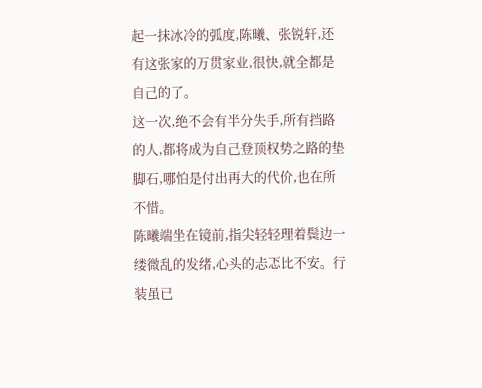起一抹冰冷的弧度,陈曦、张锐轩,还有这张家的万贯家业,很快,就全都是自己的了。
这一次,绝不会有半分失手,所有挡路的人,都将成为自己登顶权势之路的垫脚石,哪怕是付出再大的代价,也在所不惜。
陈曦端坐在镜前,指尖轻轻理着鬓边一缕微乱的发绪,心头的忐忑比不安。行装虽已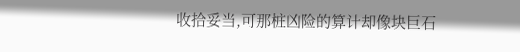收拾妥当,可那桩凶险的算计却像块巨石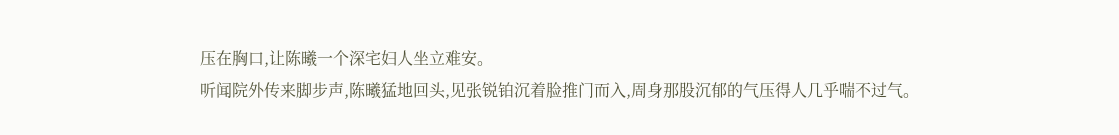压在胸口,让陈曦一个深宅妇人坐立难安。
听闻院外传来脚步声,陈曦猛地回头,见张锐铂沉着脸推门而入,周身那股沉郁的气压得人几乎喘不过气。